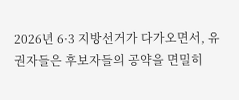2026년 6·3 지방선거가 다가오면서, 유권자들은 후보자들의 공약을 면밀히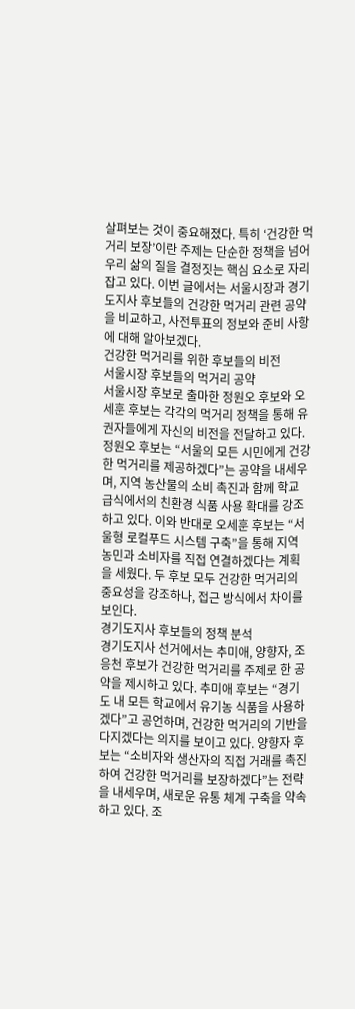살펴보는 것이 중요해졌다. 특히 ‘건강한 먹거리 보장’이란 주제는 단순한 정책을 넘어 우리 삶의 질을 결정짓는 핵심 요소로 자리잡고 있다. 이번 글에서는 서울시장과 경기도지사 후보들의 건강한 먹거리 관련 공약을 비교하고, 사전투표의 정보와 준비 사항에 대해 알아보겠다.
건강한 먹거리를 위한 후보들의 비전
서울시장 후보들의 먹거리 공약
서울시장 후보로 출마한 정원오 후보와 오세훈 후보는 각각의 먹거리 정책을 통해 유권자들에게 자신의 비전을 전달하고 있다. 정원오 후보는 “서울의 모든 시민에게 건강한 먹거리를 제공하겠다”는 공약을 내세우며, 지역 농산물의 소비 촉진과 함께 학교 급식에서의 친환경 식품 사용 확대를 강조하고 있다. 이와 반대로 오세훈 후보는 “서울형 로컬푸드 시스템 구축”을 통해 지역 농민과 소비자를 직접 연결하겠다는 계획을 세웠다. 두 후보 모두 건강한 먹거리의 중요성을 강조하나, 접근 방식에서 차이를 보인다.
경기도지사 후보들의 정책 분석
경기도지사 선거에서는 추미애, 양향자, 조응천 후보가 건강한 먹거리를 주제로 한 공약을 제시하고 있다. 추미애 후보는 “경기도 내 모든 학교에서 유기농 식품을 사용하겠다”고 공언하며, 건강한 먹거리의 기반을 다지겠다는 의지를 보이고 있다. 양향자 후보는 “소비자와 생산자의 직접 거래를 촉진하여 건강한 먹거리를 보장하겠다”는 전략을 내세우며, 새로운 유통 체계 구축을 약속하고 있다. 조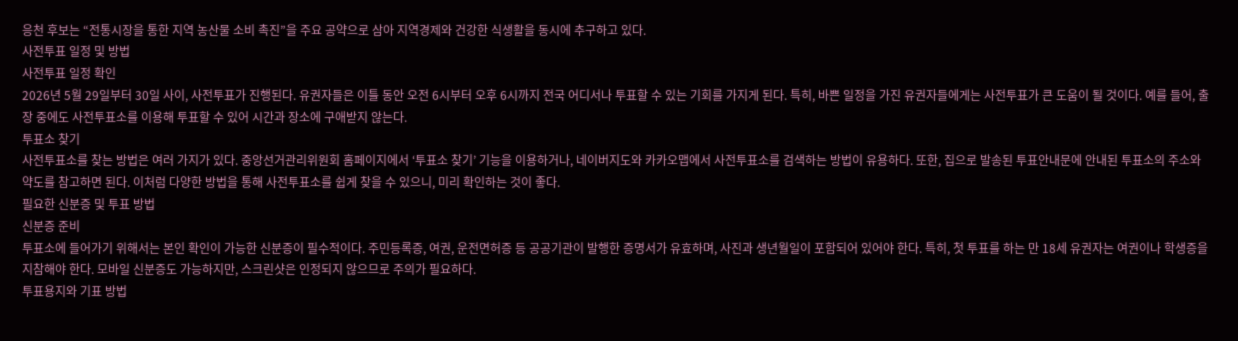응천 후보는 “전통시장을 통한 지역 농산물 소비 촉진”을 주요 공약으로 삼아 지역경제와 건강한 식생활을 동시에 추구하고 있다.
사전투표 일정 및 방법
사전투표 일정 확인
2026년 5월 29일부터 30일 사이, 사전투표가 진행된다. 유권자들은 이틀 동안 오전 6시부터 오후 6시까지 전국 어디서나 투표할 수 있는 기회를 가지게 된다. 특히, 바쁜 일정을 가진 유권자들에게는 사전투표가 큰 도움이 될 것이다. 예를 들어, 출장 중에도 사전투표소를 이용해 투표할 수 있어 시간과 장소에 구애받지 않는다.
투표소 찾기
사전투표소를 찾는 방법은 여러 가지가 있다. 중앙선거관리위원회 홈페이지에서 ‘투표소 찾기’ 기능을 이용하거나, 네이버지도와 카카오맵에서 사전투표소를 검색하는 방법이 유용하다. 또한, 집으로 발송된 투표안내문에 안내된 투표소의 주소와 약도를 참고하면 된다. 이처럼 다양한 방법을 통해 사전투표소를 쉽게 찾을 수 있으니, 미리 확인하는 것이 좋다.
필요한 신분증 및 투표 방법
신분증 준비
투표소에 들어가기 위해서는 본인 확인이 가능한 신분증이 필수적이다. 주민등록증, 여권, 운전면허증 등 공공기관이 발행한 증명서가 유효하며, 사진과 생년월일이 포함되어 있어야 한다. 특히, 첫 투표를 하는 만 18세 유권자는 여권이나 학생증을 지참해야 한다. 모바일 신분증도 가능하지만, 스크린샷은 인정되지 않으므로 주의가 필요하다.
투표용지와 기표 방법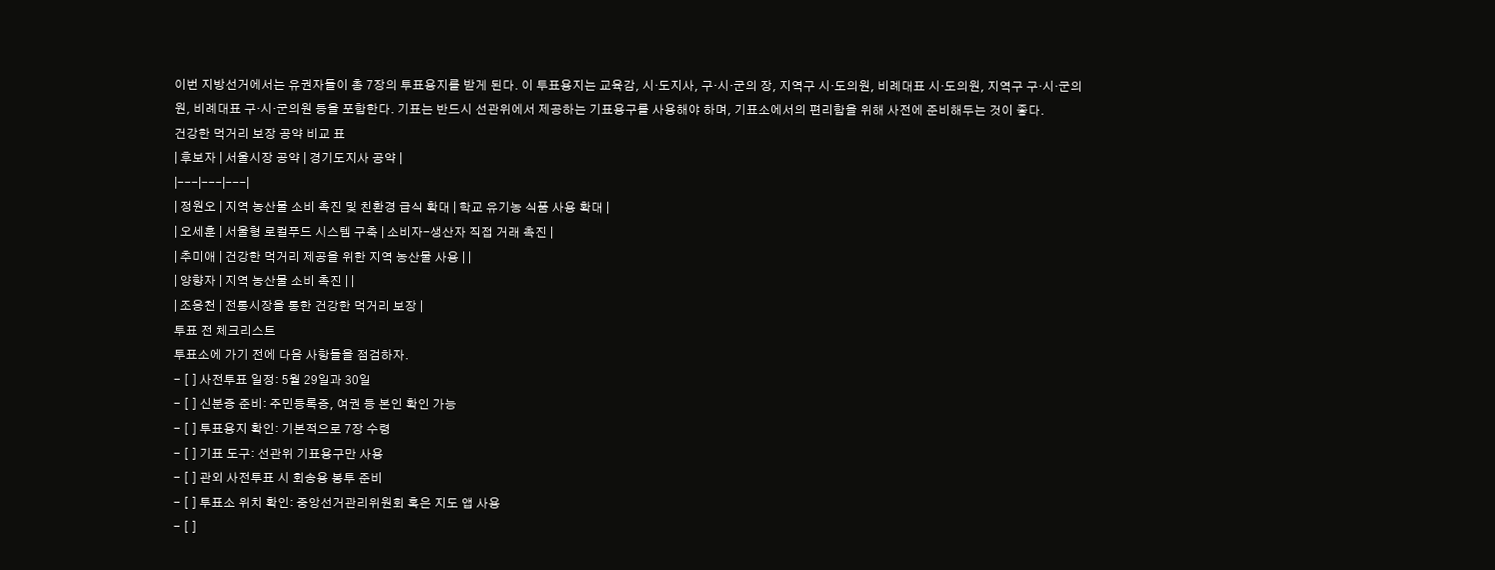이번 지방선거에서는 유권자들이 총 7장의 투표용지를 받게 된다. 이 투표용지는 교육감, 시·도지사, 구·시·군의 장, 지역구 시·도의원, 비례대표 시·도의원, 지역구 구·시·군의원, 비례대표 구·시·군의원 등을 포함한다. 기표는 반드시 선관위에서 제공하는 기표용구를 사용해야 하며, 기표소에서의 편리함을 위해 사전에 준비해두는 것이 좋다.
건강한 먹거리 보장 공약 비교 표
| 후보자 | 서울시장 공약 | 경기도지사 공약 |
|---|---|---|
| 정원오 | 지역 농산물 소비 촉진 및 친환경 급식 확대 | 학교 유기농 식품 사용 확대 |
| 오세훈 | 서울형 로컬푸드 시스템 구축 | 소비자-생산자 직접 거래 촉진 |
| 추미애 | 건강한 먹거리 제공을 위한 지역 농산물 사용 | |
| 양향자 | 지역 농산물 소비 촉진 | |
| 조응천 | 전통시장을 통한 건강한 먹거리 보장 |
투표 전 체크리스트
투표소에 가기 전에 다음 사항들을 점검하자.
- [ ] 사전투표 일정: 5월 29일과 30일
- [ ] 신분증 준비: 주민등록증, 여권 등 본인 확인 가능
- [ ] 투표용지 확인: 기본적으로 7장 수령
- [ ] 기표 도구: 선관위 기표용구만 사용
- [ ] 관외 사전투표 시 회송용 봉투 준비
- [ ] 투표소 위치 확인: 중앙선거관리위원회 혹은 지도 앱 사용
- [ ]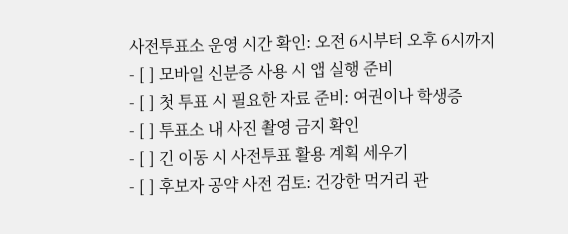사전투표소 운영 시간 확인: 오전 6시부터 오후 6시까지
- [ ] 모바일 신분증 사용 시 앱 실행 준비
- [ ] 첫 투표 시 필요한 자료 준비: 여권이나 학생증
- [ ] 투표소 내 사진 촬영 금지 확인
- [ ] 긴 이동 시 사전투표 활용 계획 세우기
- [ ] 후보자 공약 사전 검토: 건강한 먹거리 관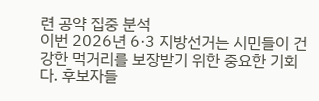련 공약 집중 분석
이번 2026년 6·3 지방선거는 시민들이 건강한 먹거리를 보장받기 위한 중요한 기회다. 후보자들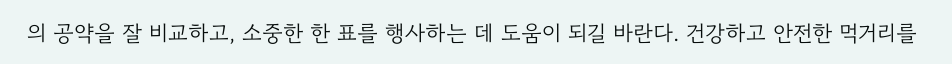의 공약을 잘 비교하고, 소중한 한 표를 행사하는 데 도움이 되길 바란다. 건강하고 안전한 먹거리를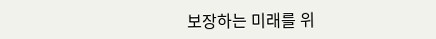보장하는 미래를 위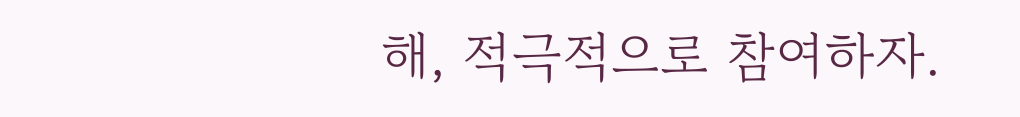해, 적극적으로 참여하자.